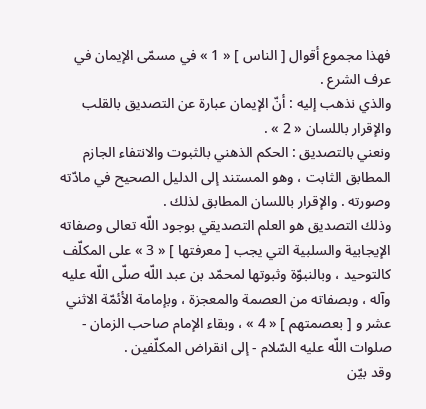فهذا مجموع أقوال [ الناس ] « 1 » في مسمّى الإيمان في عرف الشرع .
والذي نذهب إليه : أنّ الإيمان عبارة عن التصديق بالقلب والإقرار باللسان « 2 » .
ونعني بالتصديق : الحكم الذهني بالثبوت والانتفاء الجازم المطابق الثابت ، وهو المستند إلى الدليل الصحيح في مادّته وصورته . والإقرار باللسان المطابق لذلك .
وذلك التصديق هو العلم التصديقي بوجود اللّه تعالى وصفاته الإيجابية والسلبية التي يجب [ معرفتها ] « 3 » على المكلّف كالتوحيد ، وبالنبوّة وثبوتها لمحمّد بن عبد اللّه صلّى اللّه عليه وآله ، وبصفاته من العصمة والمعجزة ، وبإمامة الأئمّة الاثني عشر و [ بعصمتهم ] « 4 » ، وبقاء الإمام صاحب الزمان - صلوات اللّه عليه السّلام - إلى انقراض المكلّفين .
وقد بيّن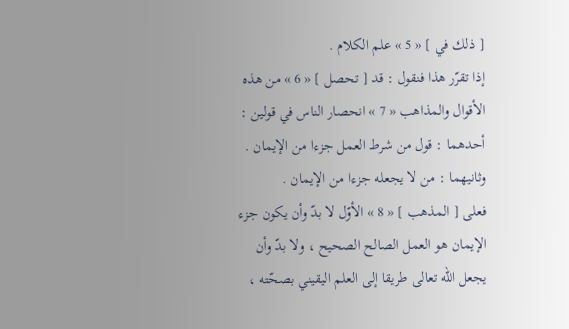[ ذلك في ] « 5 » علم الكلام .
إذا تقرّر هذا فنقول : قد [ تحصل ] « 6 » من هذه الأقوال والمذاهب « 7 » انحصار الناس في قولين :
أحدهما : قول من شرط العمل جزءا من الإيمان .
وثانيهما : من لا يجعله جزءا من الإيمان .
فعلى [ المذهب ] « 8 » الأوّل لا بدّ وأن يكون جزء الإيمان هو العمل الصالح الصحيح ، ولا بدّ وأن يجعل اللّه تعالى طريقا إلى العلم اليقيني بصحّته ،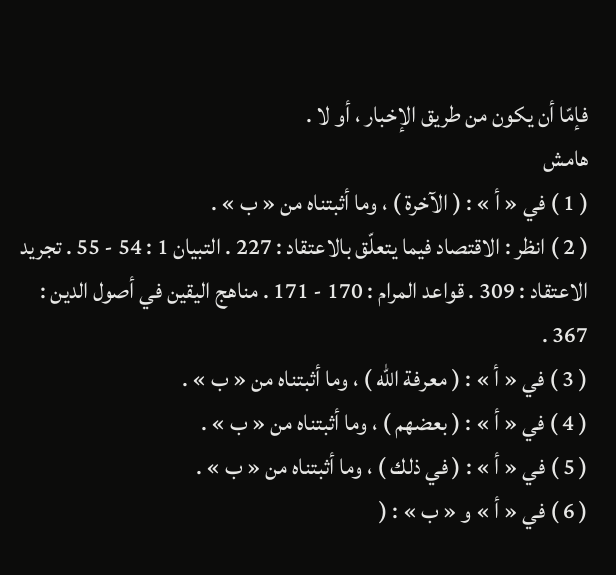فإمّا أن يكون من طريق الإخبار ، أو لا .
هامش
( 1 ) في « أ » : ( الآخرة ) ، وما أثبتناه من « ب » .
( 2 ) انظر : الاقتصاد فيما يتعلّق بالاعتقاد : 227 . التبيان 1 : 54 - 55 . تجريد الاعتقاد : 309 . قواعد المرام : 170 - 171 . مناهج اليقين في أصول الدين : 367 .
( 3 ) في « أ » : ( معرفة اللّه ) ، وما أثبتناه من « ب » .
( 4 ) في « أ » : ( بعضهم ) ، وما أثبتناه من « ب » .
( 5 ) في « أ » : ( في ذلك ) ، وما أثبتناه من « ب » .
( 6 ) في « أ » و « ب » : (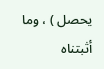يحصل ) ، وما أثبتناه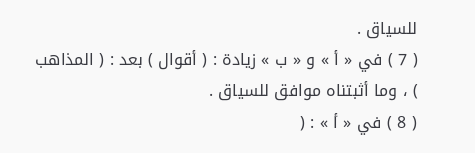للسياق .
( 7 ) في « أ » و « ب » زيادة : ( أقوال ) بعد : ( المذاهب ) ، وما أثبتناه موافق للسياق .
( 8 ) في « أ » : (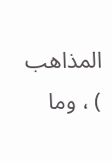المذاهب ) ، وما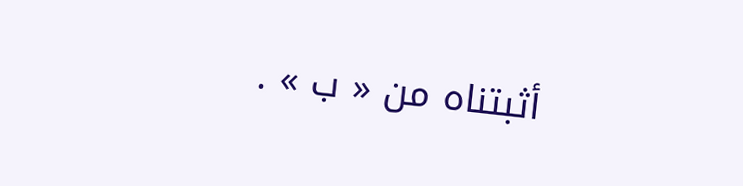أثبتناه من « ب » .